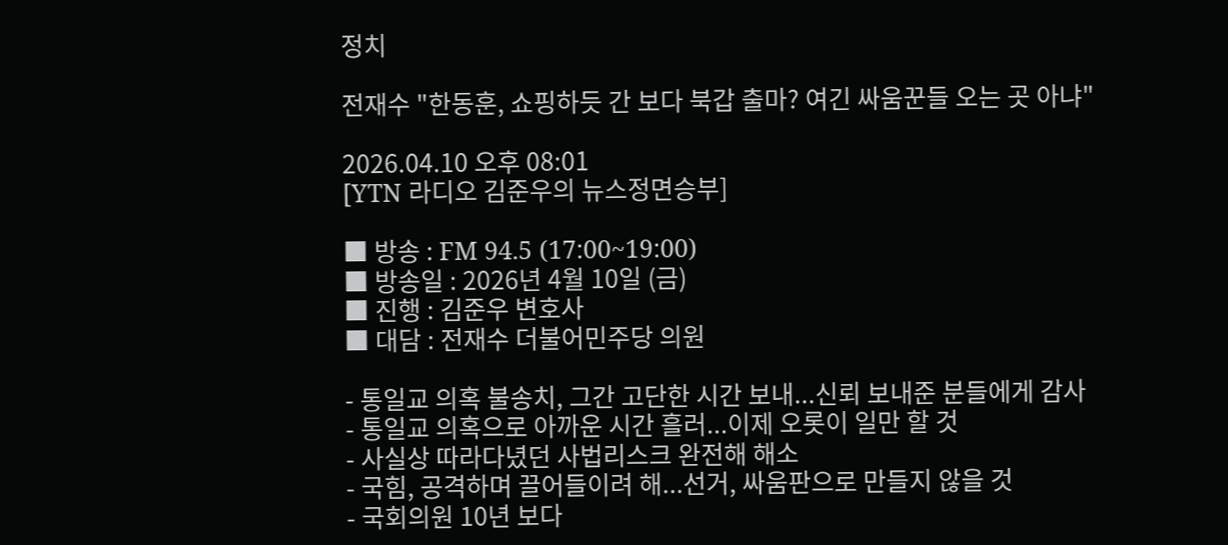정치

전재수 "한동훈, 쇼핑하듯 간 보다 북갑 출마? 여긴 싸움꾼들 오는 곳 아냐"

2026.04.10 오후 08:01
[YTN 라디오 김준우의 뉴스정면승부]

■ 방송 : FM 94.5 (17:00~19:00)
■ 방송일 : 2026년 4월 10일 (금)
■ 진행 : 김준우 변호사
■ 대담 : 전재수 더불어민주당 의원

- 통일교 의혹 불송치, 그간 고단한 시간 보내...신뢰 보내준 분들에게 감사
- 통일교 의혹으로 아까운 시간 흘러...이제 오롯이 일만 할 것
- 사실상 따라다녔던 사법리스크 완전해 해소
- 국힘, 공격하며 끌어들이려 해...선거, 싸움판으로 만들지 않을 것
- 국회의원 10년 보다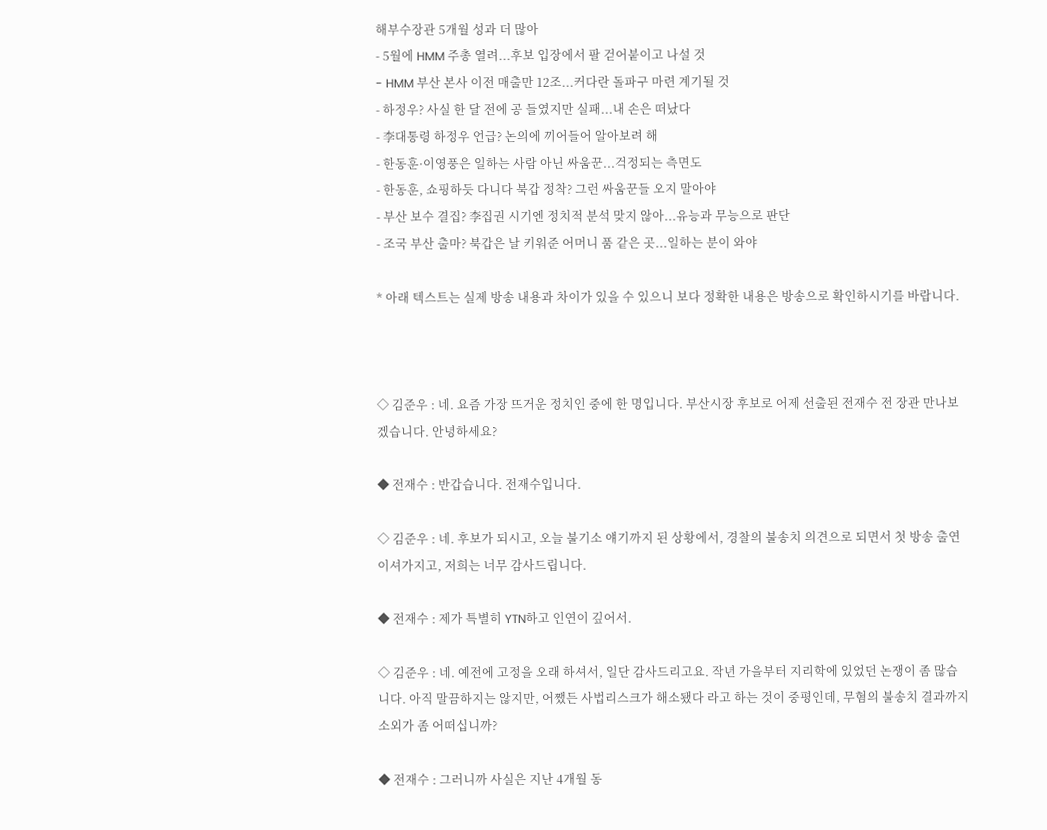해부수장관 5개월 성과 더 많아
- 5월에 HMM 주총 열려...후보 입장에서 팔 걷어붙이고 나설 것
- HMM 부산 본사 이전 매출만 12조...커다란 돌파구 마련 계기될 것
- 하정우? 사실 한 달 전에 공 들였지만 실패...내 손은 떠났다
- 李대통령 하정우 언급? 논의에 끼어들어 알아보려 해
- 한동훈·이영풍은 일하는 사람 아닌 싸움꾼...걱정되는 측면도
- 한동훈, 쇼핑하듯 다니다 북갑 정착? 그런 싸움꾼들 오지 말아야
- 부산 보수 결집? 李집권 시기엔 정치적 분석 맞지 않아...유능과 무능으로 판단
- 조국 부산 출마? 북갑은 날 키워준 어머니 품 같은 곳...일하는 분이 와야

* 아래 텍스트는 실제 방송 내용과 차이가 있을 수 있으니 보다 정확한 내용은 방송으로 확인하시기를 바랍니다.



◇ 김준우 : 네. 요즘 가장 뜨거운 정치인 중에 한 명입니다. 부산시장 후보로 어제 선출된 전재수 전 장관 만나보겠습니다. 안녕하세요?

◆ 전재수 : 반갑습니다. 전재수입니다.

◇ 김준우 : 네. 후보가 되시고, 오늘 불기소 얘기까지 된 상황에서, 경찰의 불송치 의견으로 되면서 첫 방송 출연이셔가지고, 저희는 너무 감사드립니다.

◆ 전재수 : 제가 특별히 YTN하고 인연이 깊어서.

◇ 김준우 : 네. 예전에 고정을 오래 하셔서, 일단 감사드리고요. 작년 가을부터 지리학에 있었던 논쟁이 좀 많습니다. 아직 말끔하지는 않지만, 어쨌든 사법리스크가 해소됐다 라고 하는 것이 중평인데, 무혐의 불송치 결과까지 소외가 좀 어떠십니까?

◆ 전재수 : 그러니까 사실은 지난 4개월 동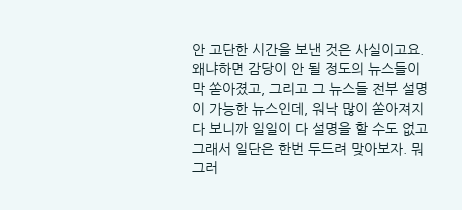안 고단한 시간을 보낸 것은 사실이고요. 왜냐하면 감당이 안 될 정도의 뉴스들이 막 쏟아졌고, 그리고 그 뉴스들 전부 설명이 가능한 뉴스인데, 워낙 많이 쏟아져지다 보니까 일일이 다 설명을 할 수도 없고 그래서 일단은 한번 두드려 맞아보자. 뭐 그러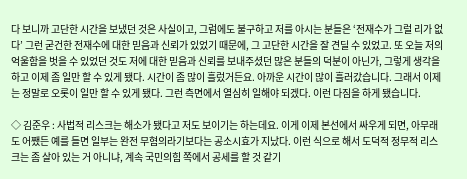다 보니까 고단한 시간을 보냈던 것은 사실이고, 그럼에도 불구하고 저를 아시는 분들은 ‘전재수가 그럴 리가 없다’ 그런 굳건한 전재수에 대한 믿음과 신뢰가 있었기 때문에, 그 고단한 시간을 잘 견딜 수 있었고. 또 오늘 저의 억울함을 벗을 수 있었던 것도 저에 대한 믿음과 신뢰를 보내주셨던 많은 분들의 덕분이 아닌가, 그렇게 생각을 하고 이제 좀 일만 할 수 있게 됐다. 시간이 좀 많이 흘렀거든요. 아까운 시간이 많이 흘러갔습니다. 그래서 이제는 정말로 오롯이 일만 할 수 있게 됐다. 그런 측면에서 열심히 일해야 되겠다. 이런 다짐을 하게 됐습니다.

◇ 김준우 : 사법적 리스크는 해소가 됐다고 저도 보이기는 하는데요. 이게 이제 본선에서 싸우게 되면, 아무래도 어쨌든 예를 들면 일부는 완전 무혐의라기보다는 공소시효가 지났다. 이런 식으로 해서 도덕적 정무적 리스크는 좀 살아 있는 거 아니냐, 계속 국민의힘 쪽에서 공세를 할 것 같기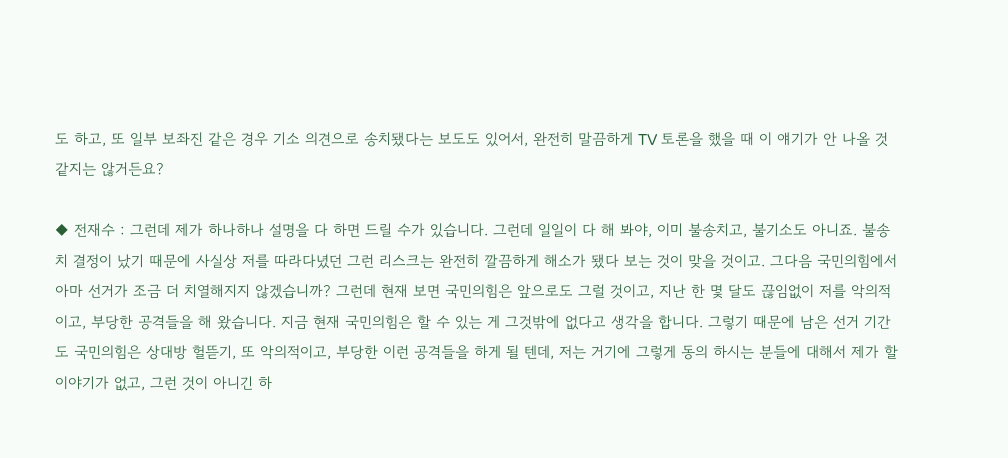도 하고, 또 일부 보좌진 같은 경우 기소 의견으로 송치됐다는 보도도 있어서, 완전히 말끔하게 TV 토론을 했을 때 이 얘기가 안 나올 것 같지는 않거든요?

◆ 전재수 : 그런데 제가 하나하나 설명을 다 하면 드릴 수가 있습니다. 그런데 일일이 다 해 봐야, 이미 불송치고, 불기소도 아니죠. 불송치 결정이 났기 때문에 사실상 저를 따라다녔던 그런 리스크는 완전히 깔끔하게 해소가 됐다 보는 것이 맞을 것이고. 그다음 국민의힘에서 아마 선거가 조금 더 치열해지지 않겠습니까? 그런데 현재 보면 국민의힘은 앞으로도 그럴 것이고, 지난 한 몇 달도 끊임없이 저를 악의적이고, 부당한 공격들을 해 왔습니다. 지금 현재 국민의힘은 할 수 있는 게 그것밖에 없다고 생각을 합니다. 그렇기 때문에 남은 선거 기간도 국민의힘은 상대방 헐뜯기, 또 악의적이고, 부당한 이런 공격들을 하게 될 텐데, 저는 거기에 그렇게 동의 하시는 분들에 대해서 제가 할 이야기가 없고, 그런 것이 아니긴 하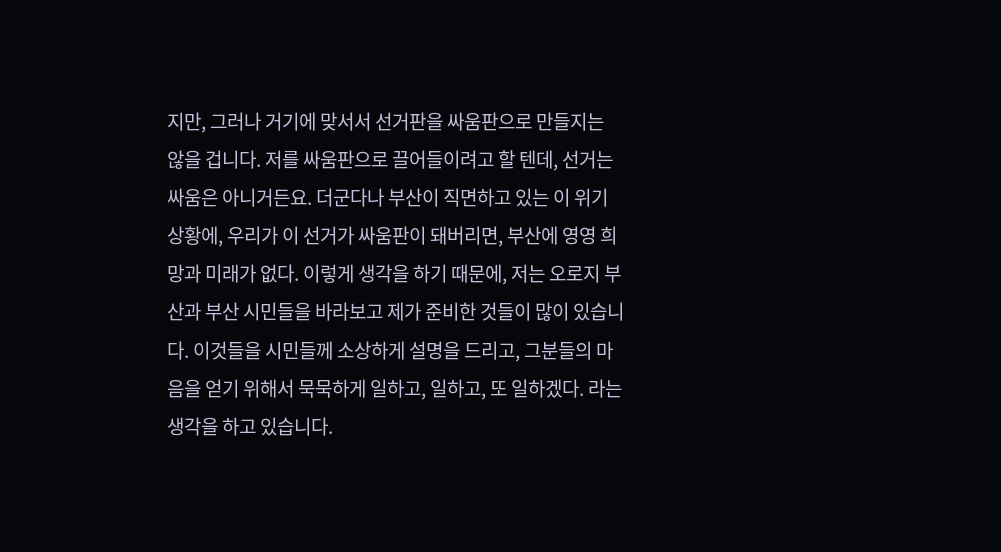지만, 그러나 거기에 맞서서 선거판을 싸움판으로 만들지는 않을 겁니다. 저를 싸움판으로 끌어들이려고 할 텐데, 선거는 싸움은 아니거든요. 더군다나 부산이 직면하고 있는 이 위기 상황에, 우리가 이 선거가 싸움판이 돼버리면, 부산에 영영 희망과 미래가 없다. 이렇게 생각을 하기 때문에, 저는 오로지 부산과 부산 시민들을 바라보고 제가 준비한 것들이 많이 있습니다. 이것들을 시민들께 소상하게 설명을 드리고, 그분들의 마음을 얻기 위해서 묵묵하게 일하고, 일하고, 또 일하겠다. 라는 생각을 하고 있습니다.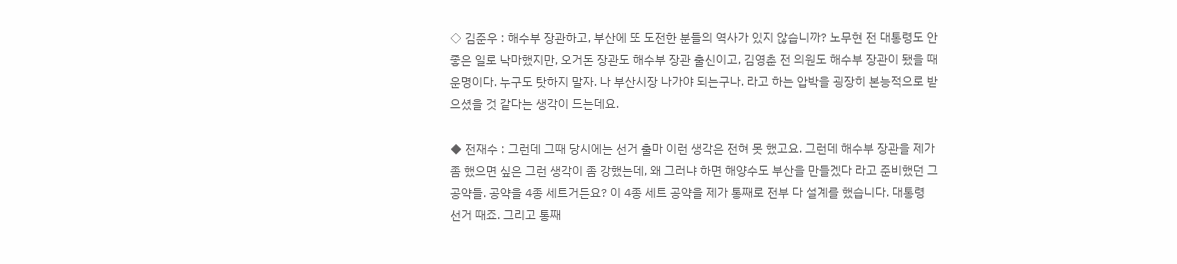◇ 김준우 : 해수부 장관하고, 부산에 또 도전한 분들의 역사가 있지 않습니까? 노무현 전 대통령도 안 좋은 일로 낙마했지만, 오거돈 장관도 해수부 장관 출신이고, 김영춘 전 의원도 해수부 장관이 됐을 때 운명이다. 누구도 탓하지 말자. 나 부산시장 나가야 되는구나. 라고 하는 압박을 굉장히 본능적으로 받으셨을 것 같다는 생각이 드는데요.

◆ 전재수 : 그런데 그때 당시에는 선거 출마 이런 생각은 전혀 못 했고요. 그런데 해수부 장관을 제가 좀 했으면 싶은 그런 생각이 좀 강했는데, 왜 그러냐 하면 해양수도 부산을 만들겠다 라고 준비했던 그 공약들. 공약을 4종 세트거든요? 이 4종 세트 공약을 제가 통째로 전부 다 설계를 했습니다. 대통령 선거 때죠. 그리고 통째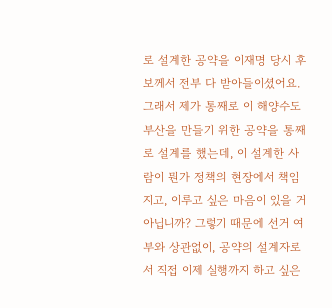로 설계한 공약을 이재명 당시 후보께서 전부 다 받아들이셨어요. 그래서 제가 통째로 이 해양수도 부산을 만들기 위한 공약을 통째로 설계를 했는데, 이 설계한 사람이 뭔가 정책의 현장에서 책임지고, 이루고 싶은 마음이 있을 거 아닙니까? 그렇기 때문에 선거 여부와 상관없이, 공약의 설계자로서 직접 이제 실행까지 하고 싶은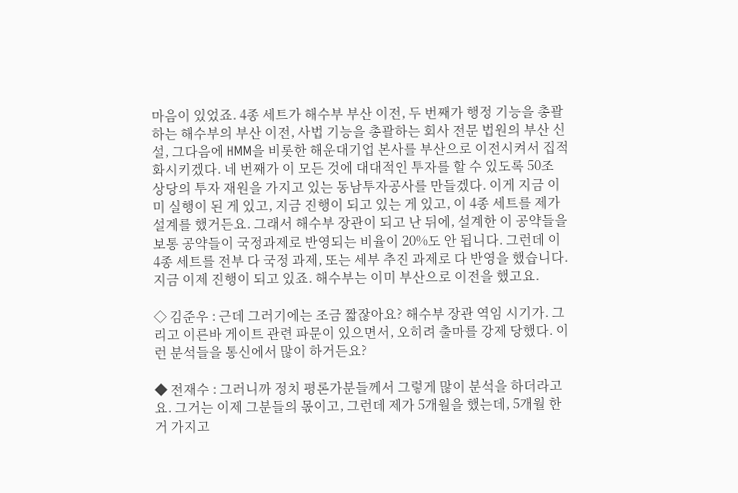마음이 있었죠. 4종 세트가 해수부 부산 이전, 두 번째가 행정 기능을 총괄하는 해수부의 부산 이전, 사법 기능을 총괄하는 회사 전문 법원의 부산 신설, 그다음에 HMM을 비롯한 해운대기업 본사를 부산으로 이전시켜서 집적화시키겠다. 네 번째가 이 모든 것에 대대적인 투자를 할 수 있도록 50조 상당의 투자 재원을 가지고 있는 동남투자공사를 만들겠다. 이게 지금 이미 실행이 된 게 있고, 지금 진행이 되고 있는 게 있고, 이 4종 세트를 제가 설계를 했거든요. 그래서 해수부 장관이 되고 난 뒤에, 설계한 이 공약들을 보통 공약들이 국정과제로 반영되는 비율이 20%도 안 됩니다. 그런데 이 4종 세트를 전부 다 국정 과제, 또는 세부 추진 과제로 다 반영을 했습니다. 지금 이제 진행이 되고 있죠. 해수부는 이미 부산으로 이전을 했고요.

◇ 김준우 : 근데 그러기에는 조금 짧잖아요? 해수부 장관 역임 시기가. 그리고 이른바 게이트 관련 파문이 있으면서, 오히려 출마를 강제 당했다. 이런 분석들을 통신에서 많이 하거든요?

◆ 전재수 : 그러니까 정치 평론가분들께서 그렇게 많이 분석을 하더라고요. 그거는 이제 그분들의 몫이고, 그런데 제가 5개월을 했는데, 5개월 한 거 가지고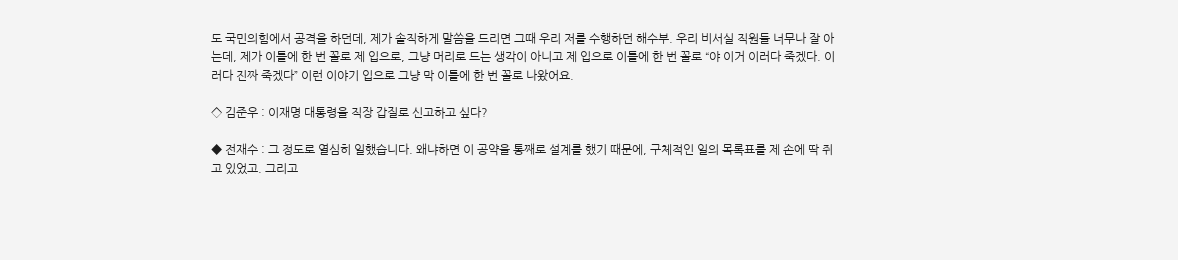도 국민의힘에서 공격을 하던데, 제가 솔직하게 말씀을 드리면 그때 우리 저를 수행하던 해수부. 우리 비서실 직원들 너무나 잘 아는데, 제가 이틀에 한 번 꼴로 제 입으로, 그냥 머리로 드는 생각이 아니고 제 입으로 이틀에 한 번 꼴로 “야 이거 이러다 죽겠다. 이러다 진짜 죽겠다” 이런 이야기 입으로 그냥 막 이틀에 한 번 꼴로 나왔어요.

◇ 김준우 : 이재명 대통령을 직장 갑질로 신고하고 싶다?

◆ 전재수 : 그 정도로 열심히 일했습니다. 왜냐하면 이 공약을 통째로 설계를 했기 때문에, 구체적인 일의 목록표를 제 손에 딱 쥐고 있었고. 그리고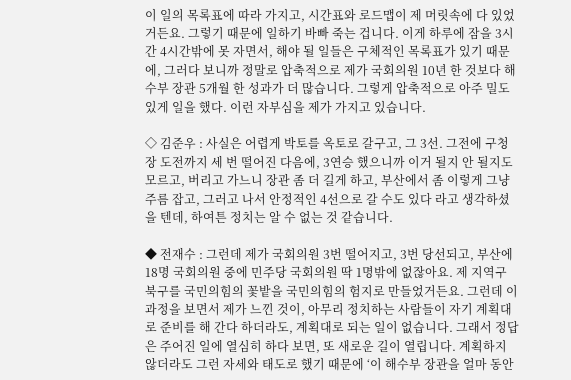이 일의 목록표에 따라 가지고, 시간표와 로드맵이 제 머릿속에 다 있었거든요. 그렇기 때문에 일하기 바빠 죽는 겁니다. 이게 하루에 잠을 3시간 4시간밖에 못 자면서, 해야 될 일들은 구체적인 목록표가 있기 때문에, 그러다 보니까 정말로 압축적으로 제가 국회의원 10년 한 것보다 해수부 장관 5개월 한 성과가 더 많습니다. 그렇게 압축적으로 아주 밀도 있게 일을 했다. 이런 자부심을 제가 가지고 있습니다.

◇ 김준우 : 사실은 어렵게 박토를 옥토로 갈구고, 그 3선. 그전에 구청장 도전까지 세 번 떨어진 다음에, 3연승 했으니까 이거 될지 안 될지도 모르고, 버리고 가느니 장관 좀 더 길게 하고, 부산에서 좀 이렇게 그냥 주름 잡고, 그러고 나서 안정적인 4선으로 갈 수도 있다 라고 생각하셨을 텐데, 하여튼 정치는 알 수 없는 것 같습니다.

◆ 전재수 : 그런데 제가 국회의원 3번 떨어지고, 3번 당선되고, 부산에 18명 국회의원 중에 민주당 국회의원 딱 1명밖에 없잖아요. 제 지역구 북구를 국민의힘의 꽃밭을 국민의힘의 험지로 만들었거든요. 그런데 이 과정을 보면서 제가 느낀 것이, 아무리 정치하는 사람들이 자기 계획대로 준비를 해 간다 하더라도, 계획대로 되는 일이 없습니다. 그래서 정답은 주어진 일에 열심히 하다 보면, 또 새로운 길이 열립니다. 계획하지 않더라도 그런 자세와 태도로 했기 때문에 ‘이 해수부 장관을 얼마 동안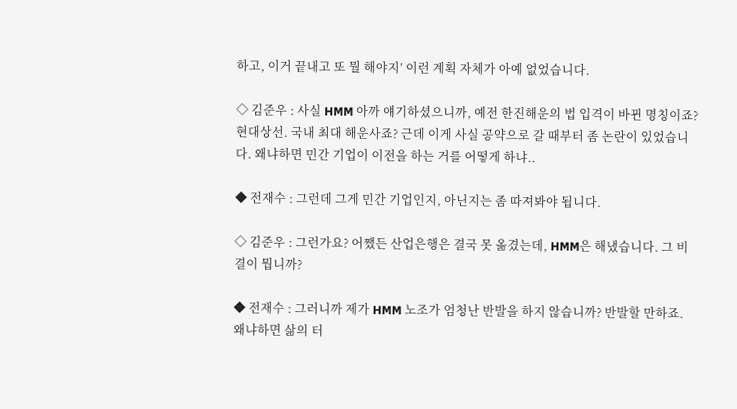하고, 이거 끝내고 또 뭘 해야지’ 이런 계획 자체가 아예 없었습니다.

◇ 김준우 : 사실 HMM 아까 얘기하셨으니까, 예전 한진해운의 법 입격이 바뀐 명칭이죠? 현대상선. 국내 최대 해운사죠? 근데 이게 사실 공약으로 갈 때부터 좀 논란이 있었습니다. 왜냐하면 민간 기업이 이전을 하는 거를 어떻게 하냐..

◆ 전재수 : 그런데 그게 민간 기업인지, 아닌지는 좀 따져봐야 됩니다.

◇ 김준우 : 그런가요? 어쨌든 산업은행은 결국 못 옮겼는데, HMM은 해냈습니다. 그 비결이 뭡니까?

◆ 전재수 : 그러니까 제가 HMM 노조가 엄청난 반발을 하지 않습니까? 반발할 만하죠. 왜냐하면 삶의 터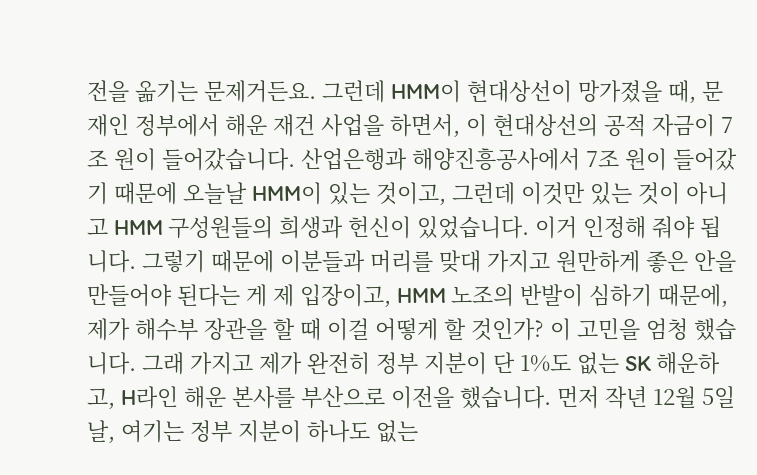전을 옮기는 문제거든요. 그런데 HMM이 현대상선이 망가졌을 때, 문재인 정부에서 해운 재건 사업을 하면서, 이 현대상선의 공적 자금이 7조 원이 들어갔습니다. 산업은행과 해양진흥공사에서 7조 원이 들어갔기 때문에 오늘날 HMM이 있는 것이고, 그런데 이것만 있는 것이 아니고 HMM 구성원들의 희생과 헌신이 있었습니다. 이거 인정해 줘야 됩니다. 그렇기 때문에 이분들과 머리를 맞대 가지고 원만하게 좋은 안을 만들어야 된다는 게 제 입장이고, HMM 노조의 반발이 심하기 때문에, 제가 해수부 장관을 할 때 이걸 어떻게 할 것인가? 이 고민을 엄청 했습니다. 그래 가지고 제가 완전히 정부 지분이 단 1%도 없는 SK 해운하고, H라인 해운 본사를 부산으로 이전을 했습니다. 먼저 작년 12월 5일 날, 여기는 정부 지분이 하나도 없는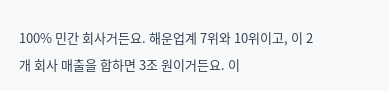100% 민간 회사거든요. 해운업계 7위와 10위이고, 이 2개 회사 매출을 합하면 3조 원이거든요. 이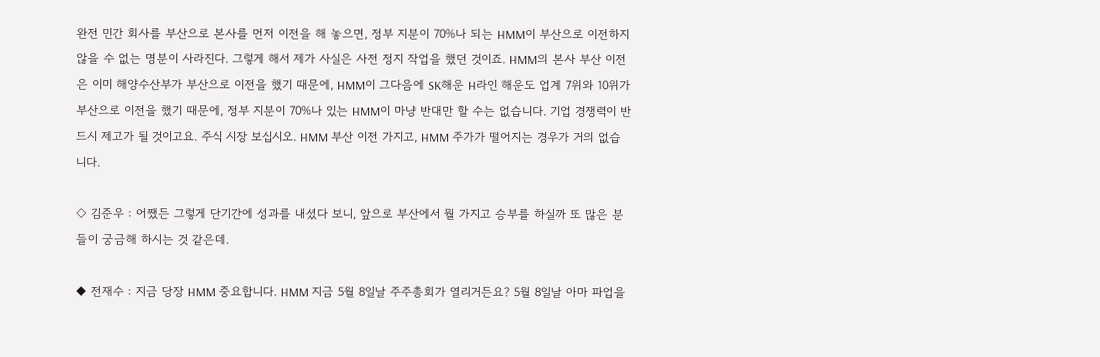완전 민간 회사를 부산으로 본사를 먼저 이전을 해 놓으면, 정부 지분이 70%나 되는 HMM이 부산으로 이전하지 않을 수 없는 명분이 사라진다. 그렇게 해서 제가 사실은 사전 정지 작업을 했던 것이죠. HMM의 본사 부산 이전은 이미 해양수산부가 부산으로 이전을 했기 때문에, HMM이 그다음에 SK해운 H라인 해운도 업계 7위와 10위가 부산으로 이전을 했기 때문에, 정부 지분이 70%나 있는 HMM이 마냥 반대만 할 수는 없습니다. 기업 경쟁력이 반드시 제고가 될 것이고요. 주식 시장 보십시오. HMM 부산 이전 가지고, HMM 주가가 떨어지는 경우가 거의 없습니다.

◇ 김준우 : 어쨌든 그렇게 단기간에 성과를 내셨다 보니, 앞으로 부산에서 뭘 가지고 승부를 하실까 또 많은 분들이 궁금해 하시는 것 같은데.

◆ 전재수 : 지금 당장 HMM 중요합니다. HMM 지금 5월 8일날 주주총회가 열리거든요? 5월 8일날 아마 파업을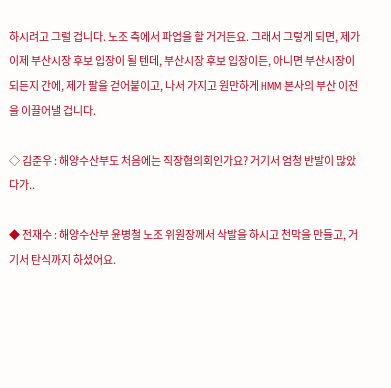하시려고 그럴 겁니다. 노조 측에서 파업을 할 거거든요. 그래서 그렇게 되면, 제가 이제 부산시장 후보 입장이 될 텐데, 부산시장 후보 입장이든, 아니면 부산시장이 되든지 간에, 제가 팔을 걷어붙이고, 나서 가지고 원만하게 HMM 본사의 부산 이전을 이끌어낼 겁니다.

◇ 김준우 : 해양수산부도 처음에는 직장협의회인가요? 거기서 엄청 반발이 많았다가..

◆ 전재수 : 해양수산부 윤병철 노조 위원장께서 삭발을 하시고 천막을 만들고, 거기서 탄식까지 하셨어요.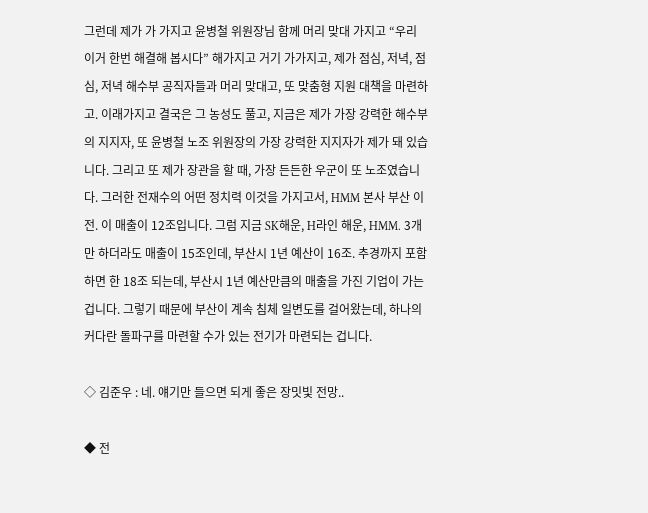그런데 제가 가 가지고 윤병철 위원장님 함께 머리 맞대 가지고 “우리 이거 한번 해결해 봅시다” 해가지고 거기 가가지고, 제가 점심, 저녁, 점심, 저녁 해수부 공직자들과 머리 맞대고, 또 맞춤형 지원 대책을 마련하고. 이래가지고 결국은 그 농성도 풀고, 지금은 제가 가장 강력한 해수부의 지지자, 또 윤병철 노조 위원장의 가장 강력한 지지자가 제가 돼 있습니다. 그리고 또 제가 장관을 할 때, 가장 든든한 우군이 또 노조였습니다. 그러한 전재수의 어떤 정치력 이것을 가지고서, HMM 본사 부산 이전. 이 매출이 12조입니다. 그럼 지금 SK해운, H라인 해운, HMM. 3개만 하더라도 매출이 15조인데, 부산시 1년 예산이 16조. 추경까지 포함하면 한 18조 되는데, 부산시 1년 예산만큼의 매출을 가진 기업이 가는 겁니다. 그렇기 때문에 부산이 계속 침체 일변도를 걸어왔는데, 하나의 커다란 돌파구를 마련할 수가 있는 전기가 마련되는 겁니다.

◇ 김준우 : 네. 얘기만 들으면 되게 좋은 장밋빛 전망..

◆ 전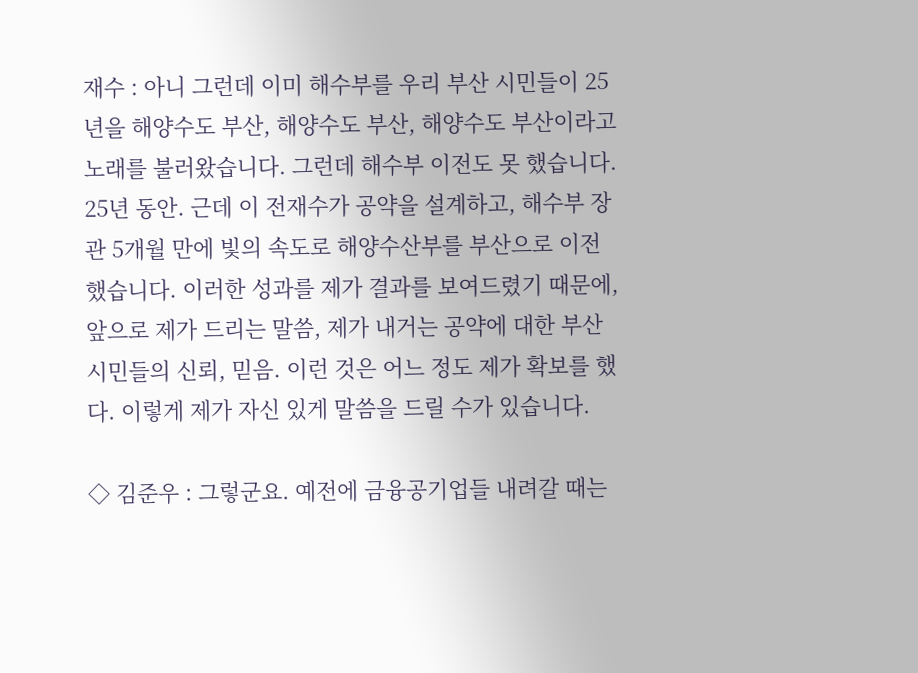재수 : 아니 그런데 이미 해수부를 우리 부산 시민들이 25년을 해양수도 부산, 해양수도 부산, 해양수도 부산이라고 노래를 불러왔습니다. 그런데 해수부 이전도 못 했습니다. 25년 동안. 근데 이 전재수가 공약을 설계하고, 해수부 장관 5개월 만에 빛의 속도로 해양수산부를 부산으로 이전했습니다. 이러한 성과를 제가 결과를 보여드렸기 때문에, 앞으로 제가 드리는 말씀, 제가 내거는 공약에 대한 부산시민들의 신뢰, 믿음. 이런 것은 어느 정도 제가 확보를 했다. 이렇게 제가 자신 있게 말씀을 드릴 수가 있습니다.

◇ 김준우 : 그렇군요. 예전에 금융공기업들 내려갈 때는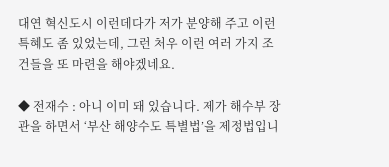대연 혁신도시 이런데다가 저가 분양해 주고 이런 특혜도 좀 있었는데, 그런 처우 이런 여러 가지 조건들을 또 마련을 해야겠네요.

◆ 전재수 : 아니 이미 돼 있습니다. 제가 해수부 장관을 하면서 ‘부산 해양수도 특별법’을 제정법입니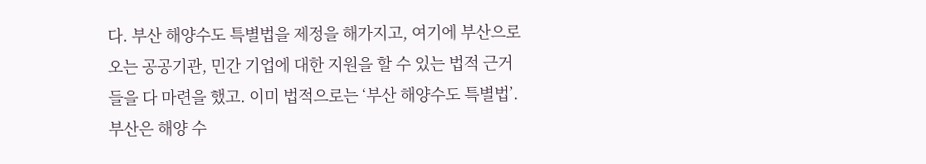다. 부산 해양수도 특별법을 제정을 해가지고, 여기에 부산으로 오는 공공기관, 민간 기업에 대한 지원을 할 수 있는 법적 근거들을 다 마련을 했고. 이미 법적으로는 ‘부산 해양수도 특별법’. 부산은 해양 수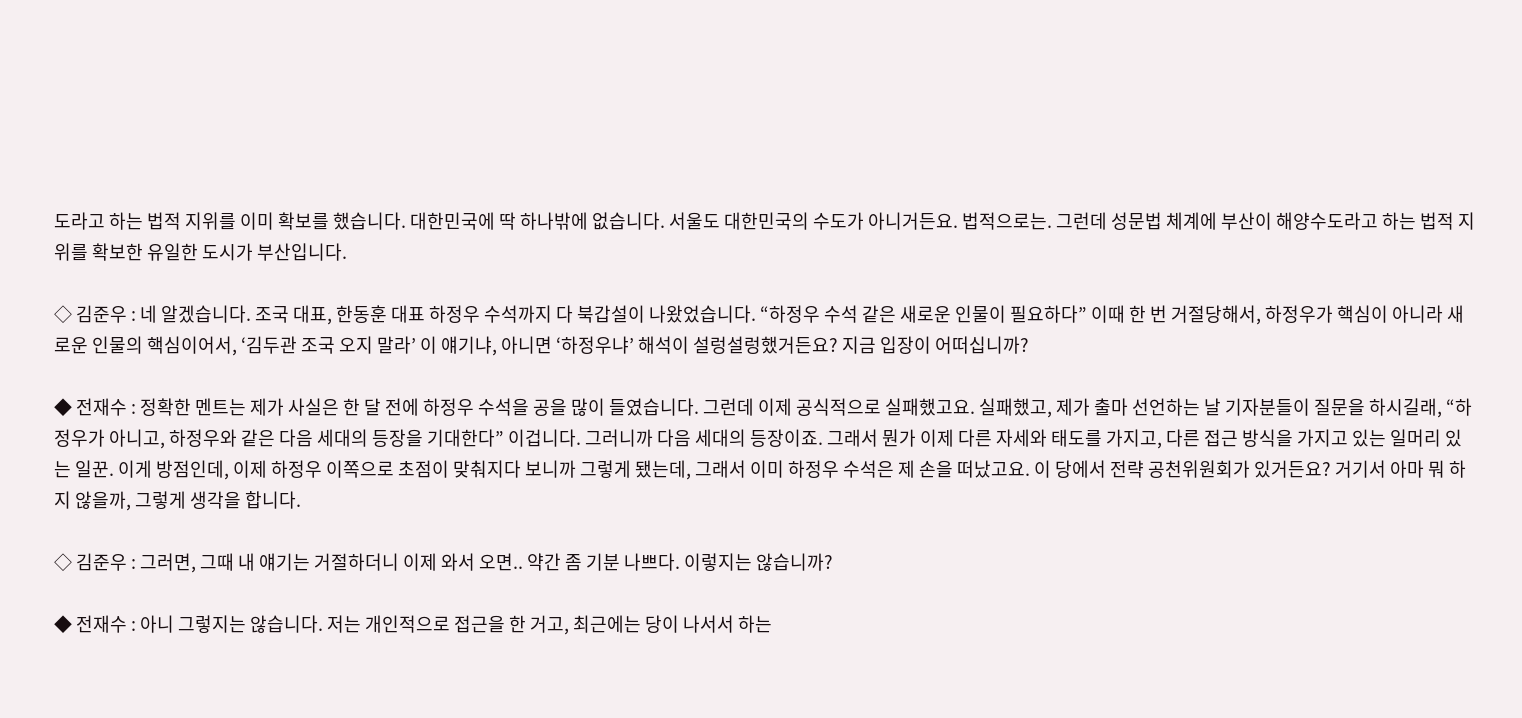도라고 하는 법적 지위를 이미 확보를 했습니다. 대한민국에 딱 하나밖에 없습니다. 서울도 대한민국의 수도가 아니거든요. 법적으로는. 그런데 성문법 체계에 부산이 해양수도라고 하는 법적 지위를 확보한 유일한 도시가 부산입니다.

◇ 김준우 : 네 알겠습니다. 조국 대표, 한동훈 대표 하정우 수석까지 다 북갑설이 나왔었습니다. “하정우 수석 같은 새로운 인물이 필요하다” 이때 한 번 거절당해서, 하정우가 핵심이 아니라 새로운 인물의 핵심이어서, ‘김두관 조국 오지 말라’ 이 얘기냐, 아니면 ‘하정우냐’ 해석이 설렁설렁했거든요? 지금 입장이 어떠십니까?

◆ 전재수 : 정확한 멘트는 제가 사실은 한 달 전에 하정우 수석을 공을 많이 들였습니다. 그런데 이제 공식적으로 실패했고요. 실패했고, 제가 출마 선언하는 날 기자분들이 질문을 하시길래, “하정우가 아니고, 하정우와 같은 다음 세대의 등장을 기대한다” 이겁니다. 그러니까 다음 세대의 등장이죠. 그래서 뭔가 이제 다른 자세와 태도를 가지고, 다른 접근 방식을 가지고 있는 일머리 있는 일꾼. 이게 방점인데, 이제 하정우 이쪽으로 초점이 맞춰지다 보니까 그렇게 됐는데, 그래서 이미 하정우 수석은 제 손을 떠났고요. 이 당에서 전략 공천위원회가 있거든요? 거기서 아마 뭐 하지 않을까, 그렇게 생각을 합니다.

◇ 김준우 : 그러면, 그때 내 얘기는 거절하더니 이제 와서 오면.. 약간 좀 기분 나쁘다. 이렇지는 않습니까?

◆ 전재수 : 아니 그렇지는 않습니다. 저는 개인적으로 접근을 한 거고, 최근에는 당이 나서서 하는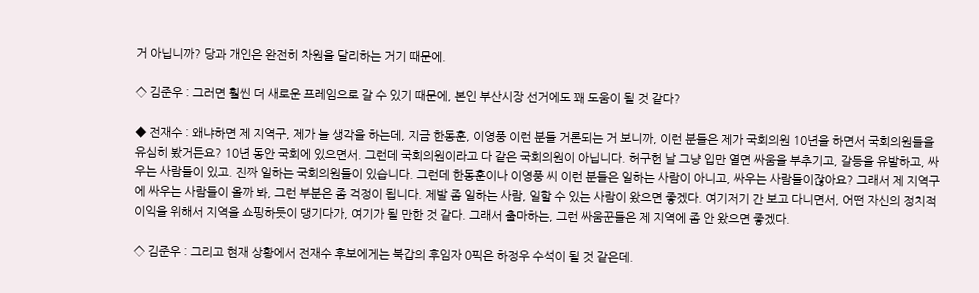거 아닙니까? 당과 개인은 완전히 차원을 달리하는 거기 때문에.

◇ 김준우 : 그러면 훨씬 더 새로운 프레임으로 갈 수 있기 때문에, 본인 부산시장 선거에도 꽤 도움이 될 것 같다?

◆ 전재수 : 왜냐하면 제 지역구, 제가 늘 생각을 하는데, 지금 한동훈, 이영풍 이런 분들 거론되는 거 보니까, 이런 분들은 제가 국회의원 10년을 하면서 국회의원들을 유심히 봤거든요? 10년 동안 국회에 있으면서. 그런데 국회의원이라고 다 같은 국회의원이 아닙니다. 허구헌 날 그냥 입만 열면 싸움을 부추기고, 갈등을 유발하고, 싸우는 사람들이 있고. 진짜 일하는 국회의원들이 있습니다. 그런데 한동훈이나 이영풍 씨 이런 분들은 일하는 사람이 아니고, 싸우는 사람들이잖아요? 그래서 제 지역구에 싸우는 사람들이 올까 봐, 그런 부분은 좀 걱정이 됩니다. 제발 좀 일하는 사람, 일할 수 있는 사람이 왔으면 좋겠다. 여기저기 간 보고 다니면서, 어떤 자신의 정치적 이익을 위해서 지역을 쇼핑하듯이 댕기다가, 여기가 될 만한 것 같다. 그래서 출마하는, 그런 싸움꾼들은 제 지역에 좀 안 왔으면 좋겠다.

◇ 김준우 : 그리고 현재 상황에서 전재수 후보에게는 북갑의 후임자 0픽은 하정우 수석이 될 것 같은데.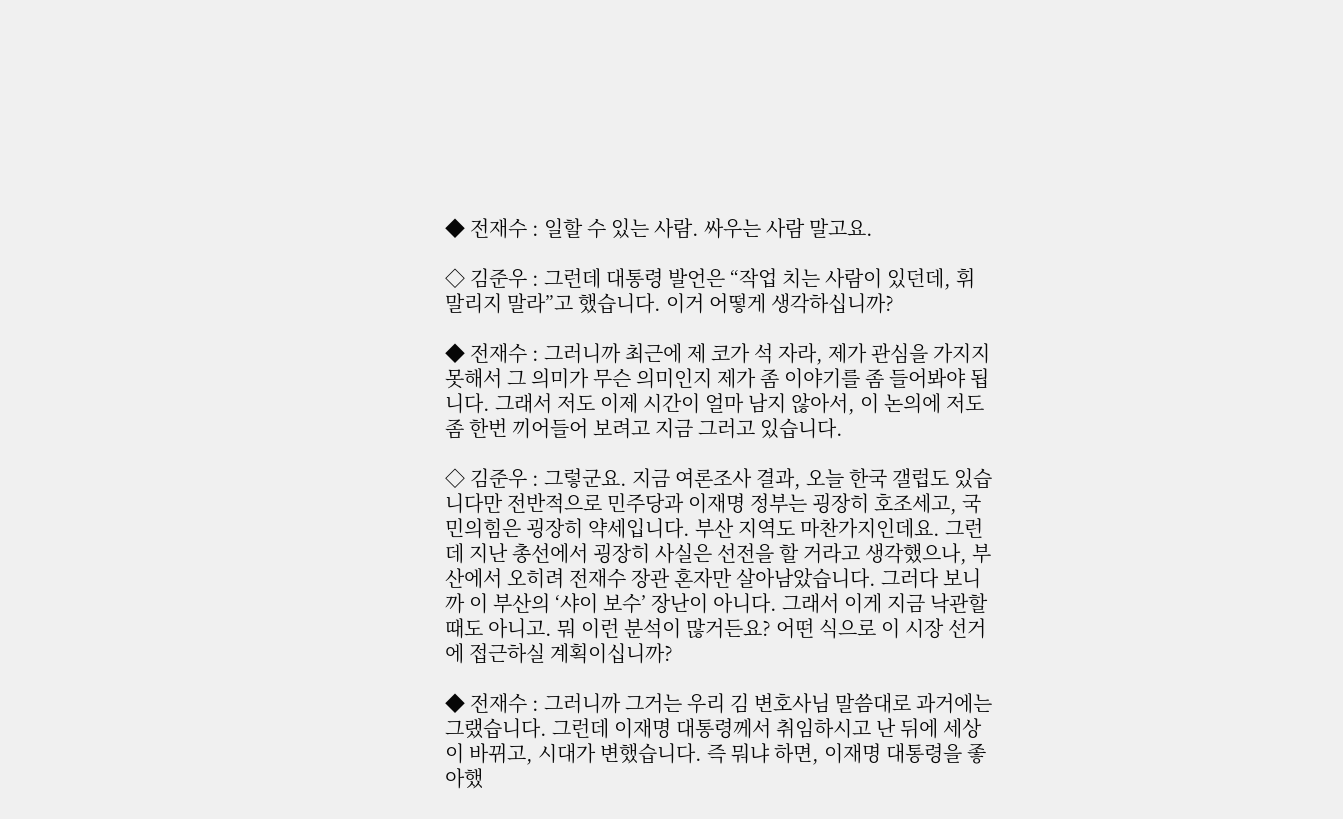◆ 전재수 : 일할 수 있는 사람. 싸우는 사람 말고요.

◇ 김준우 : 그런데 대통령 발언은 “작업 치는 사람이 있던데, 휘말리지 말라”고 했습니다. 이거 어떻게 생각하십니까?

◆ 전재수 : 그러니까 최근에 제 코가 석 자라, 제가 관심을 가지지 못해서 그 의미가 무슨 의미인지 제가 좀 이야기를 좀 들어봐야 됩니다. 그래서 저도 이제 시간이 얼마 남지 않아서, 이 논의에 저도 좀 한번 끼어들어 보려고 지금 그러고 있습니다.

◇ 김준우 : 그렇군요. 지금 여론조사 결과, 오늘 한국 갤럽도 있습니다만 전반적으로 민주당과 이재명 정부는 굉장히 호조세고, 국민의힘은 굉장히 약세입니다. 부산 지역도 마찬가지인데요. 그런데 지난 총선에서 굉장히 사실은 선전을 할 거라고 생각했으나, 부산에서 오히려 전재수 장관 혼자만 살아남았습니다. 그러다 보니까 이 부산의 ‘샤이 보수’ 장난이 아니다. 그래서 이게 지금 낙관할 때도 아니고. 뭐 이런 분석이 많거든요? 어떤 식으로 이 시장 선거에 접근하실 계획이십니까?

◆ 전재수 : 그러니까 그거는 우리 김 변호사님 말씀대로 과거에는 그랬습니다. 그런데 이재명 대통령께서 취임하시고 난 뒤에 세상이 바뀌고, 시대가 변했습니다. 즉 뭐냐 하면, 이재명 대통령을 좋아했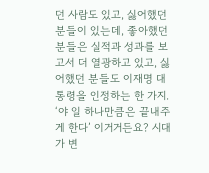던 사람도 있고, 싫어했던 분들이 있는데, 좋아했던 분들은 실적과 성과를 보고서 더 열광하고 있고, 싫어했던 분들도 이재명 대통령을 인정하는 한 가지. ‘야 일 하나만큼은 끝내주게 한다’ 이거거든요? 시대가 변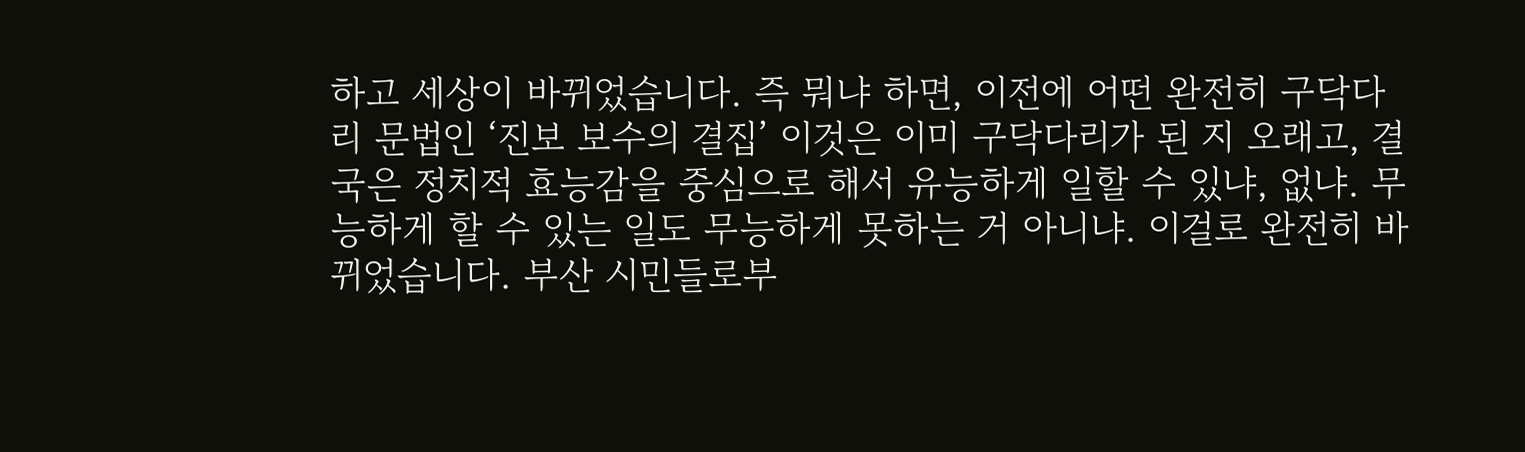하고 세상이 바뀌었습니다. 즉 뭐냐 하면, 이전에 어떤 완전히 구닥다리 문법인 ‘진보 보수의 결집’ 이것은 이미 구닥다리가 된 지 오래고, 결국은 정치적 효능감을 중심으로 해서 유능하게 일할 수 있냐, 없냐. 무능하게 할 수 있는 일도 무능하게 못하는 거 아니냐. 이걸로 완전히 바뀌었습니다. 부산 시민들로부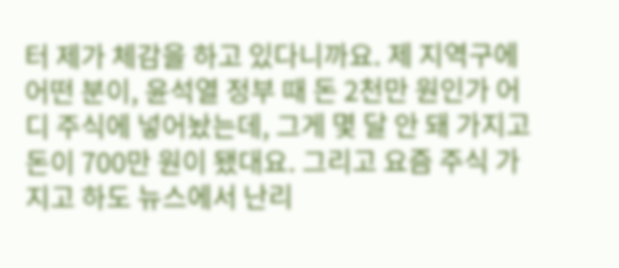터 제가 체감을 하고 있다니까요. 제 지역구에 어떤 분이, 윤석열 정부 때 돈 2천만 원인가 어디 주식에 넣어놨는데, 그게 몇 달 안 돼 가지고 돈이 700만 원이 됐대요. 그리고 요즘 주식 가지고 하도 뉴스에서 난리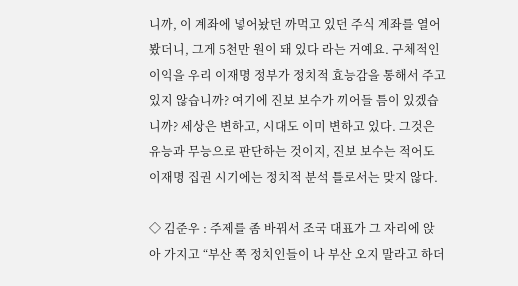니까, 이 계좌에 넣어놨던 까먹고 있던 주식 계좌를 열어 봤더니, 그게 5천만 원이 돼 있다 라는 거예요. 구체적인 이익을 우리 이재명 정부가 정치적 효능감을 통해서 주고 있지 않습니까? 여기에 진보 보수가 끼어들 틈이 있겠습니까? 세상은 변하고, 시대도 이미 변하고 있다. 그것은 유능과 무능으로 판단하는 것이지, 진보 보수는 적어도 이재명 집권 시기에는 정치적 분석 틀로서는 맞지 않다.

◇ 김준우 : 주제를 좀 바꿔서 조국 대표가 그 자리에 앉아 가지고 “부산 쪽 정치인들이 나 부산 오지 말라고 하더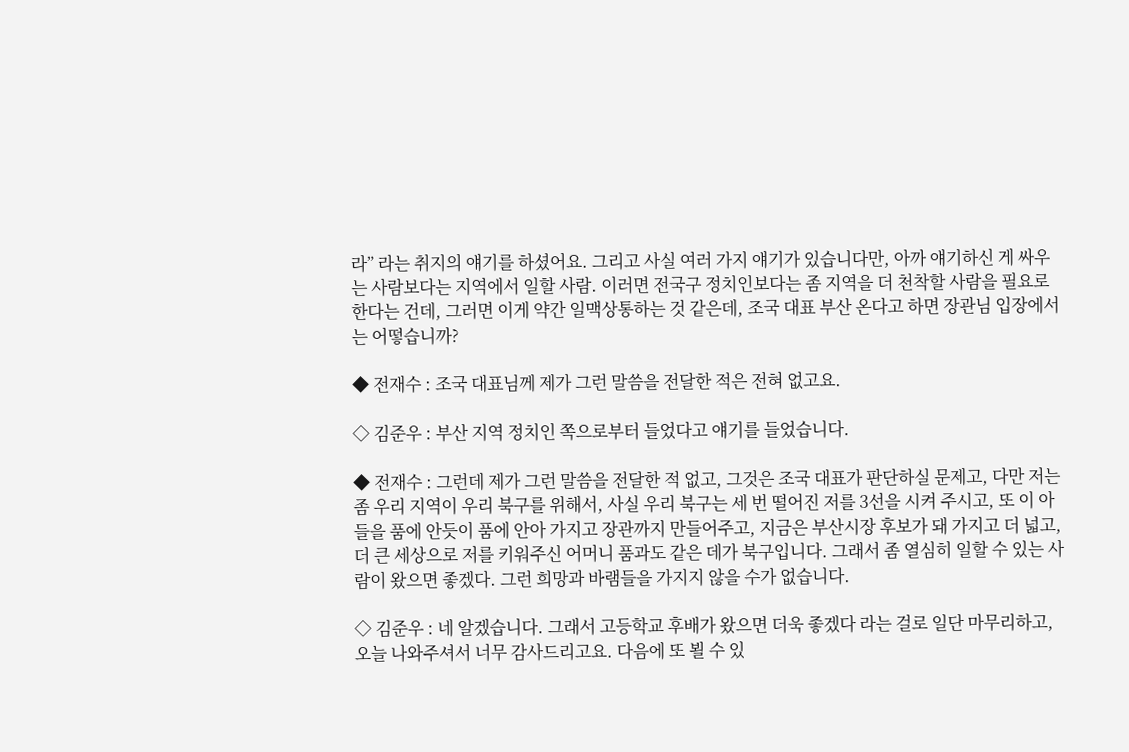라” 라는 취지의 얘기를 하셨어요. 그리고 사실 여러 가지 얘기가 있습니다만, 아까 얘기하신 게 싸우는 사람보다는 지역에서 일할 사람. 이러면 전국구 정치인보다는 좀 지역을 더 천착할 사람을 필요로 한다는 건데, 그러면 이게 약간 일맥상통하는 것 같은데, 조국 대표 부산 온다고 하면 장관님 입장에서는 어떻습니까?

◆ 전재수 : 조국 대표님께 제가 그런 말씀을 전달한 적은 전혀 없고요.

◇ 김준우 : 부산 지역 정치인 쪽으로부터 들었다고 얘기를 들었습니다.

◆ 전재수 : 그런데 제가 그런 말씀을 전달한 적 없고, 그것은 조국 대표가 판단하실 문제고, 다만 저는 좀 우리 지역이 우리 북구를 위해서, 사실 우리 북구는 세 번 떨어진 저를 3선을 시켜 주시고, 또 이 아들을 품에 안듯이 품에 안아 가지고 장관까지 만들어주고, 지금은 부산시장 후보가 돼 가지고 더 넓고, 더 큰 세상으로 저를 키워주신 어머니 품과도 같은 데가 북구입니다. 그래서 좀 열심히 일할 수 있는 사람이 왔으면 좋겠다. 그런 희망과 바램들을 가지지 않을 수가 없습니다.

◇ 김준우 : 네 알겠습니다. 그래서 고등학교 후배가 왔으면 더욱 좋겠다 라는 걸로 일단 마무리하고, 오늘 나와주셔서 너무 감사드리고요. 다음에 또 뵐 수 있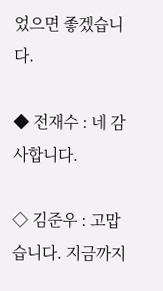었으면 좋겠습니다.

◆ 전재수 : 네 감사합니다.

◇ 김준우 : 고맙습니다. 지금까지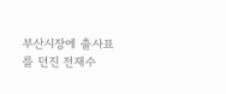부산시장에 출사표를 던진 전재수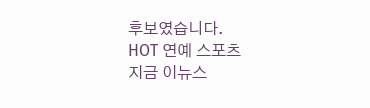후보였습니다.
HOT 연예 스포츠
지금 이뉴스